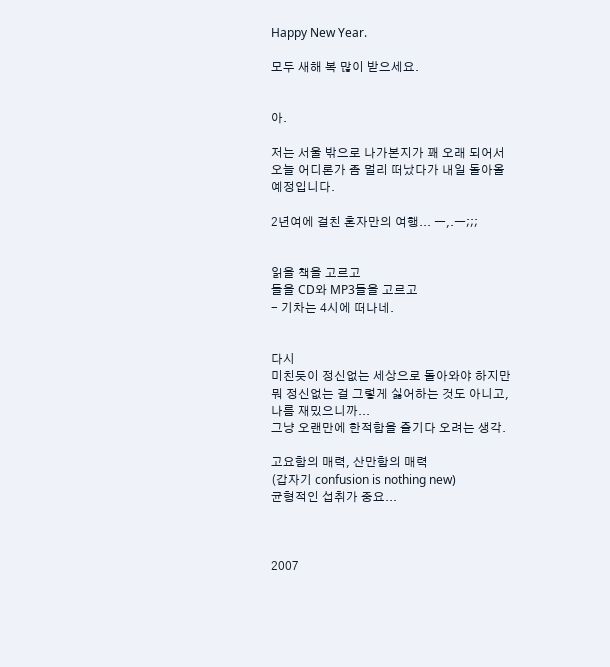Happy New Year.

모두 새해 복 많이 받으세요.


아.

저는 서울 밖으로 나가본지가 꽤 오래 되어서
오늘 어디론가 좀 멀리 떠났다가 내일 돌아올 예정입니다.

2년여에 걸친 혼자만의 여행... ㅡ,.ㅡ;;;


읽을 책을 고르고
들을 CD와 MP3들을 고르고
- 기차는 4시에 떠나네.


다시
미친듯이 정신없는 세상으로 돌아와야 하지만
뭐 정신없는 걸 그렇게 싫어하는 것도 아니고, 나름 재밌으니까...
그냥 오랜만에 한적함을 즐기다 오려는 생각.

고요함의 매력, 산만함의 매력
(갑자기 confusion is nothing new)
균형적인 섭취가 중요...



2007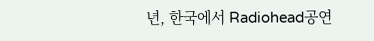년, 한국에서 Radiohead공연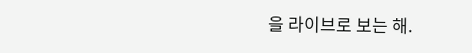을 라이브로 보는 해.